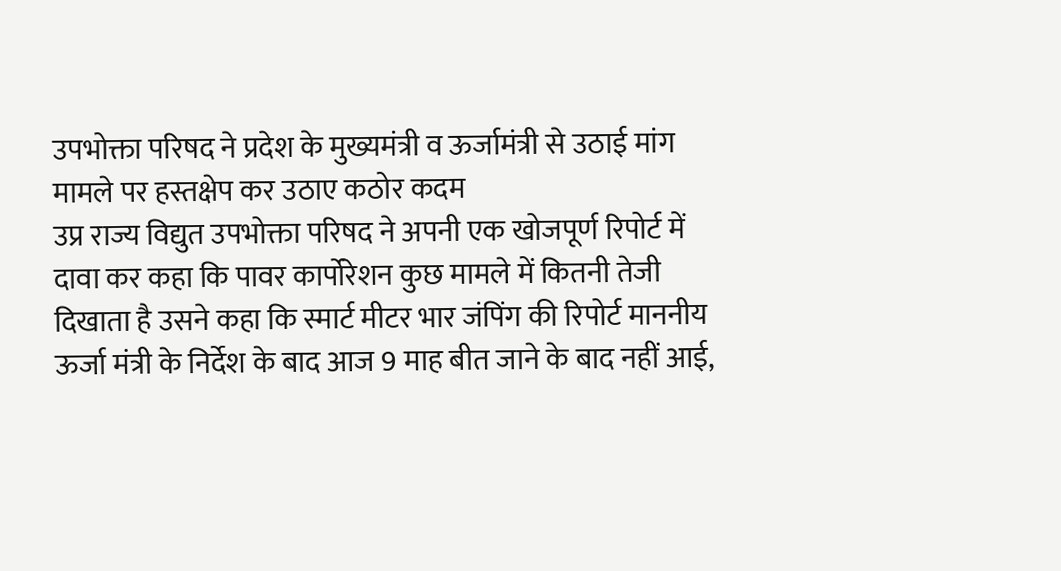उपभोक्ता परिषद ने प्रदेश के मुख्यमंत्री व ऊर्जामंत्री से उठाई मांग मामले पर हस्तक्षेप कर उठाए कठोर कदम
उप्र राज्य विद्युत उपभोक्ता परिषद ने अपनी एक खोजपूर्ण रिपोर्ट में दावा कर कहा कि पावर कार्पोरेशन कुछ मामले में कितनी तेजी दिखाता है उसने कहा कि स्मार्ट मीटर भार जंपिंग की रिपोर्ट माननीय ऊर्जा मंत्री के निर्देश के बाद आज 9 माह बीत जाने के बाद नहीं आई,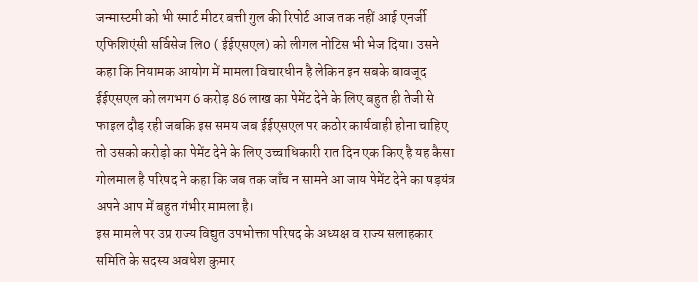जन्मास्टमी को भी स्मार्ट मीटर बत्ती गुल की रिपोर्ट आज तक नहीं आई एनर्जी एफिशिएंसी सर्विसेज लि0 ( ईईएसएल) को लीगल नोटिस भी भेज दिया। उसने कहा कि नियामक आयोग में मामला विचारधीन है लेकिन इन सबके बावजूद ईईएसएल को लगभग 6 करोड़ 86 लाख का पेमेंट देने के लिए बहुत ही तेजी से फाइल दौड़ रही जबकि इस समय जब ईईएसएल पर कठोर कार्यवाही होना चाहिए तो उसको करोड़ो का पेमेंट देने के लिए उच्चाधिकारी रात दिन एक किए है यह कैसा गोलमाल है परिषद ने कहा कि जब तक जाँच न सामने आ जाय पेमेंट देने का षड़यंत्र अपने आप में बहुत गंभीर मामला है।
इस मामले पर उप्र राज्य विद्युत उपभोक्ता परिषद के अध्यक्ष व राज्य सलाहकार समिति के सदस्य अवधेश कुमार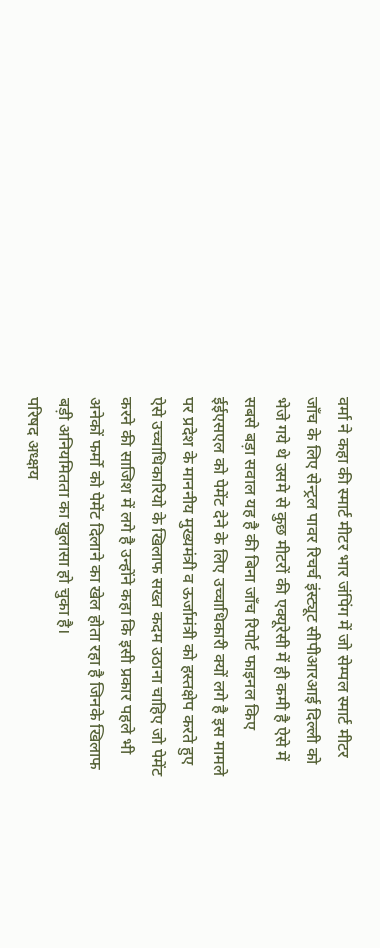वर्मा ने कहा की स्मार्ट मीटर भार जंपिंग में जो सेम्पल स्मार्ट मीटर जाँच के लिए सेन्ट्रल पावर रिचर्च इंस्ट्यूट सीपीआरआई दिल्ली को भेजे गये थे उसमे से कुछ मीटरों की एक्यूरेसी में ही कमी है ऐसे में सबसे बड़ा सवाल यह है की बिना जाँच रिपोर्ट फाइनल किए ईईएसएल को पेमेंट देने के लिए उच्चाधिकारी क्यों लगे है इस मामले पर प्रदेश के माननीय मुख्यमंत्री व ऊर्जामंत्री को हस्तक्षेप करते हुए ऐसे उच्चाधिकारियो के खिलाफ सख्त कदम उठाना चाहिए जो पेमेंट करने की साजिश में लगे है उन्होंने कहा कि इसी प्रकार पहले भी अनेकों फर्मो को पेमेंट दिलाने का खेल होता रहा है जिनके खिलाफ बड़ी अनियमितता का खुलासा हो चुका है।
परिषद अध्क्षय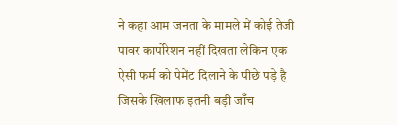ने कहा आम जनता के मामले में कोई तेजी पावर कार्पोरेशन नहीं दिखता लेकिन एक ऐसी फर्म को पेमेंट दिलाने के पीछे पड़े है जिसके खिलाफ इतनी बड़ी जाँच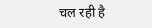चल रही है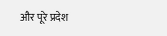और पूरे प्रदेश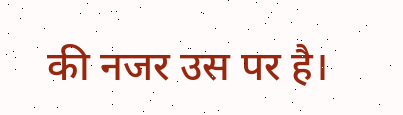की नजर उस पर है।